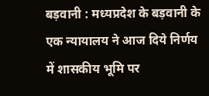बड़वानी : मध्यप्रदेश के बड़वानी के एक न्यायालय ने आज दिये निर्णय में शासकीय भूमि पर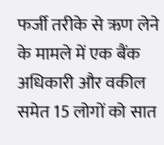फर्जी तरीके से ऋण लेने के मामले में एक बैंक अधिकारी और वकील समेत 15 लोगों को सात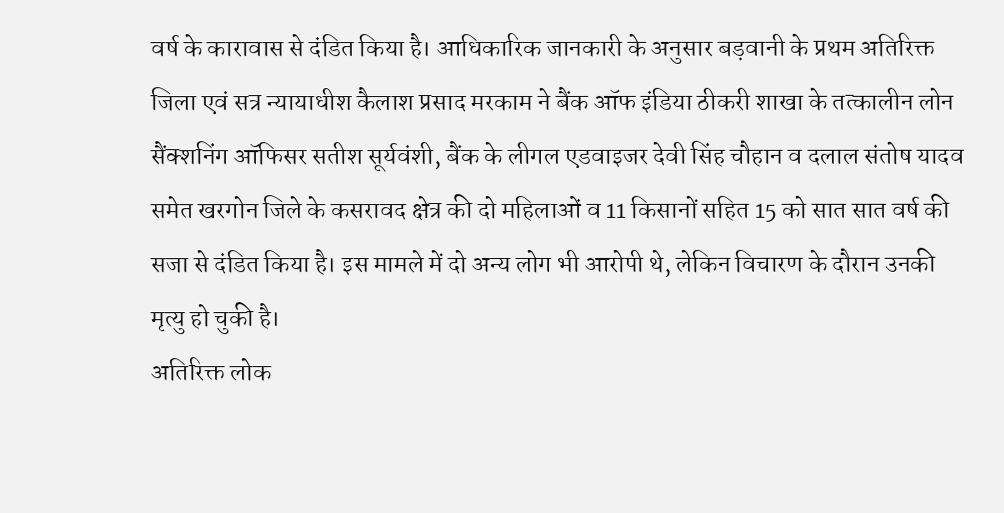वर्ष के कारावास से दंडित किया है। आधिकारिक जानकारी के अनुसार बड़वानी के प्रथम अतिरिक्त जिला एवं सत्र न्यायाधीश कैलाश प्रसाद मरकाम ने बैंक ऑफ इंडिया ठीकरी शाखा के तत्कालीन लोन सैंक्शनिंग ऑफिसर सतीश सूर्यवंशी, बैंक के लीगल एडवाइजर देवी सिंह चौहान व दलाल संतोष यादव समेत खरगोन जिले के कसरावद क्षेत्र की दो महिलाओं व 11 किसानों सहित 15 को सात सात वर्ष की सजा से दंडित किया है। इस मामले में दो अन्य लोग भी आरोपी थे, लेकिन विचारण के दौरान उनकी मृत्यु हो चुकी है।
अतिरिक्त लोक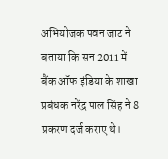अभियोजक पवन जाट ने बताया कि सन 2011 में बैंक ऑफ इंडिया के शाखा प्रबंधक नरेंद्र पाल सिंह ने 8 प्रकरण दर्ज कराए थे।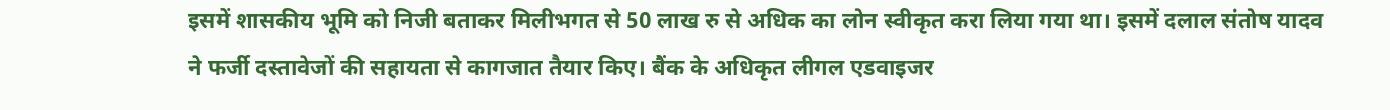इसमें शासकीय भूमि को निजी बताकर मिलीभगत से 50 लाख रु से अधिक का लोन स्वीकृत करा लिया गया था। इसमें दलाल संतोष यादव ने फर्जी दस्तावेजों की सहायता से कागजात तैयार किए। बैंक के अधिकृत लीगल एडवाइजर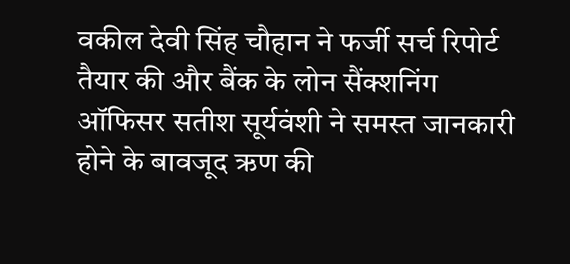वकील देवी सिंह चौहान ने फर्जी सर्च रिपोर्ट तैयार की और बैंक के लोन सैंक्शनिंग ऑफिसर सतीश सूर्यवंशी ने समस्त जानकारी होने के बावजूद ऋण की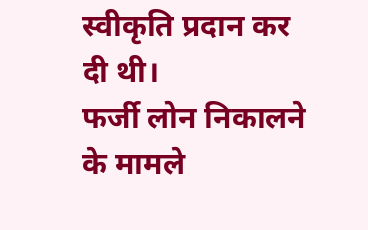स्वीकृति प्रदान कर दी थी।
फर्जी लोन निकालने के मामले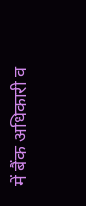में बैंक अधिकारी व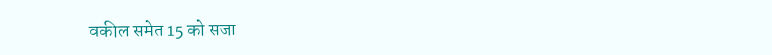वकील समेत 15 को सजा